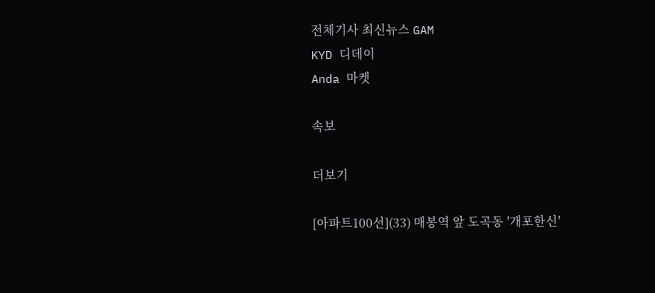전체기사 최신뉴스 GAM
KYD 디데이
Anda 마켓

속보

더보기

[아파트100선](33) 매봉역 앞 도곡동 ′개포한신′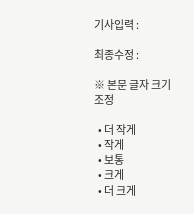기사입력 :

최종수정 :

※ 본문 글자 크기 조정

  • 더 작게
  • 작게
  • 보통
  • 크게
  • 더 크게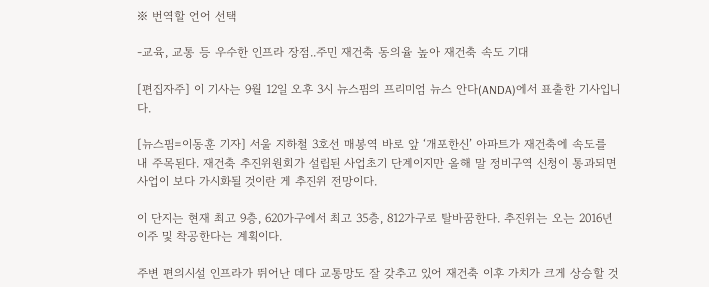※ 번역할 언어 선택

-교육, 교통 등 우수한 인프라 장점..주민 재건축 동의율 높아 재건축 속도 기대

[편집자주] 이 기사는 9월 12일 오후 3시 뉴스핌의 프리미엄 뉴스 안다(ANDA)에서 표출한 기사입니다.

[뉴스핌=이동훈 기자] 서울 지하철 3호선 매봉역 바로 앞 ‘개포한신’ 아파트가 재건축에 속도를 내 주목된다. 재건축 추진위원회가 설립된 사업초기 단계이지만 올해 말 정비구역 신청이 통과되면 사업이 보다 가시화될 것이란 게 추진위 전망이다.

이 단지는 현재 최고 9층, 620가구에서 최고 35층, 812가구로 탈바꿈한다. 추진위는 오는 2016년 이주 및 착공한다는 계획이다.

주변 편의시설 인프라가 뛰어난 데다 교통망도 잘 갖추고 있어 재건축 이후 가치가 크게 상승할 것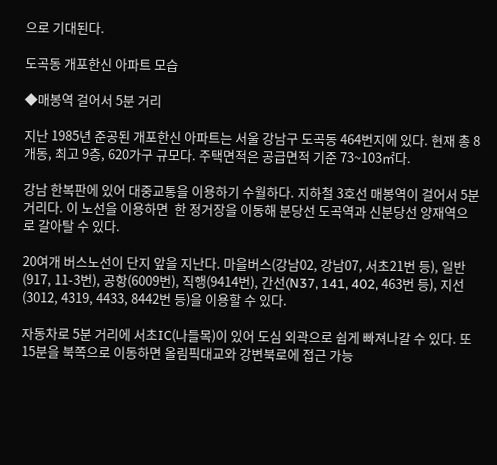으로 기대된다.

도곡동 개포한신 아파트 모습

◆매봉역 걸어서 5분 거리

지난 1985년 준공된 개포한신 아파트는 서울 강남구 도곡동 464번지에 있다. 현재 총 8개동, 최고 9층, 620가구 규모다. 주택면적은 공급면적 기준 73~103㎡다.

강남 한복판에 있어 대중교통을 이용하기 수월하다. 지하철 3호선 매봉역이 걸어서 5분 거리다. 이 노선을 이용하면  한 정거장을 이동해 분당선 도곡역과 신분당선 양재역으로 갈아탈 수 있다.

20여개 버스노선이 단지 앞을 지난다. 마을버스(강남02, 강남07, 서초21번 등), 일반(917, 11-3번), 공항(6009번), 직행(9414번), 간선(N37, 141, 402, 463번 등), 지선(3012, 4319, 4433, 8442번 등)을 이용할 수 있다.

자동차로 5분 거리에 서초IC(나들목)이 있어 도심 외곽으로 쉽게 빠져나갈 수 있다. 또 15분을 북쪽으로 이동하면 올림픽대교와 강변북로에 접근 가능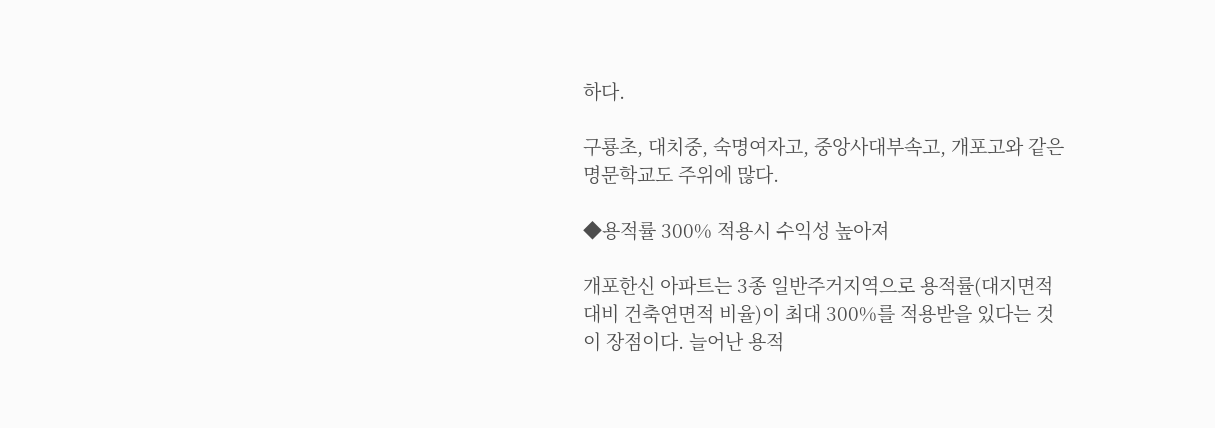하다.

구룡초, 대치중, 숙명여자고, 중앙사대부속고, 개포고와 같은 명문학교도 주위에 많다.

◆용적률 300% 적용시 수익성 높아져

개포한신 아파트는 3종 일반주거지역으로 용적률(대지면적 대비 건축연면적 비율)이 최대 300%를 적용받을 있다는 것이 장점이다. 늘어난 용적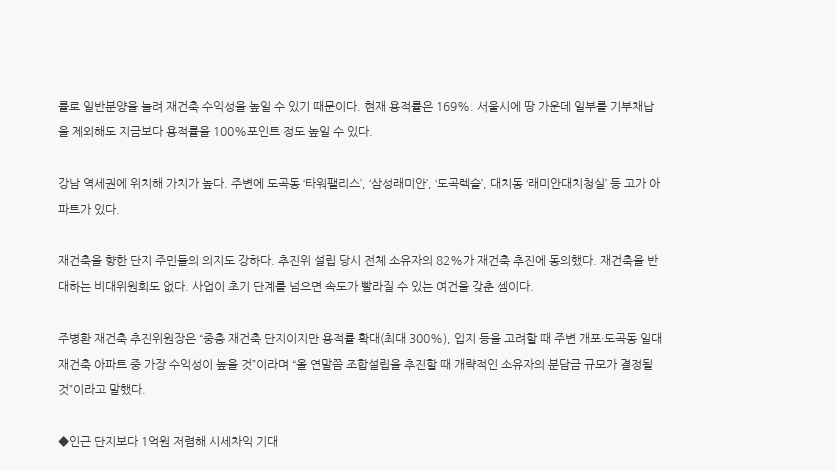률로 일반분양을 늘려 재건축 수익성을 높일 수 있기 때문이다. 현재 용적률은 169%. 서울시에 땅 가운데 일부를 기부채납을 제외해도 지금보다 용적률을 100%포인트 정도 높일 수 있다.

강남 역세권에 위치해 가치가 높다. 주변에 도곡동 ‘타워팰리스’, ‘삼성래미안’, ‘도곡렉슬’, 대치동 ‘래미안대치청실’ 등 고가 아파트가 있다.

재건축을 향한 단지 주민들의 의지도 강하다. 추진위 설립 당시 전체 소유자의 82%가 재건축 추진에 동의했다. 재건축을 반대하는 비대위원회도 없다. 사업이 초기 단계를 넘으면 속도가 빨라질 수 있는 여건을 갖춘 셈이다.

주병환 재건축 추진위원장은 “중층 재건축 단지이지만 용적률 확대(최대 300%), 입지 등을 고려할 때 주변 개포·도곡동 일대 재건축 아파트 중 가장 수익성이 높을 것”이라며 “올 연말쯤 조합설립을 추진할 때 개략적인 소유자의 분담금 규모가 결정될 것”이라고 말했다.

◆인근 단지보다 1억원 저렴해 시세차익 기대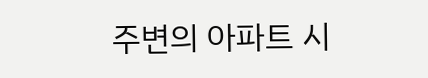주변의 아파트 시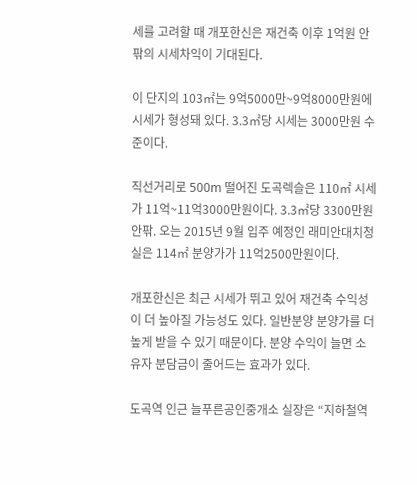세를 고려할 때 개포한신은 재건축 이후 1억원 안팎의 시세차익이 기대된다.

이 단지의 103㎡는 9억5000만~9억8000만원에 시세가 형성돼 있다. 3.3㎡당 시세는 3000만원 수준이다.

직선거리로 500m 떨어진 도곡렉슬은 110㎡ 시세가 11억~11억3000만원이다. 3.3㎡당 3300만원 안팎. 오는 2015년 9월 입주 예정인 래미안대치청실은 114㎡ 분양가가 11억2500만원이다.

개포한신은 최근 시세가 뛰고 있어 재건축 수익성이 더 높아질 가능성도 있다. 일반분양 분양가를 더 높게 받을 수 있기 때문이다. 분양 수익이 늘면 소유자 분담금이 줄어드는 효과가 있다.

도곡역 인근 늘푸른공인중개소 실장은 “지하철역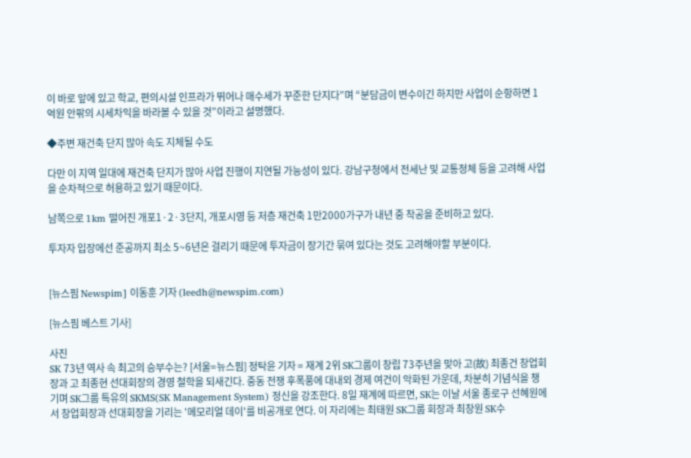이 바로 앞에 있고 학교, 편의시설 인프라가 뛰어나 매수세가 꾸준한 단지다”며 “분담금이 변수이긴 하지만 사업이 순항하면 1억원 안팎의 시세차익을 바라볼 수 있을 것”이라고 설명했다.

◆주변 재건축 단지 많아 속도 지체될 수도

다만 이 지역 일대에 재건축 단지가 많아 사업 진행이 지연될 가능성이 있다. 강남구청에서 전세난 및 교통정체 등을 고려해 사업을 순차적으로 허용하고 있기 때문이다.

남쪽으로 1km 떨어진 개포1·2·3단지, 개포시영 등 저층 재건축 1만2000가구가 내년 중 착공을 준비하고 있다.

투자자 입장에선 준공까지 최소 5~6년은 걸리기 때문에 투자금이 장기간 묶여 있다는 것도 고려해야할 부분이다.


[뉴스핌 Newspim] 이동훈 기자 (leedh@newspim.com)

[뉴스핌 베스트 기사]

사진
SK 73년 역사 속 최고의 승부수는? [서울=뉴스핌] 정탁윤 기자 = 재계 2위 SK그룹이 창립 73주년을 맞아 고(故) 최종건 창업회장과 고 최종현 선대회장의 경영 철학을 되새긴다. 중동 전쟁 후폭풍에 대내외 경제 여건이 악화된 가운데, 차분히 기념식을 챙기며 SK그룹 특유의 SKMS(SK Management System) 정신을 강조한다. 8일 재계에 따르면, SK는 이날 서울 종로구 선혜원에서 창업회장과 선대회장을 기리는 '메모리얼 데이'를 비공개로 연다. 이 자리에는 최태원 SK그룹 회장과 최창원 SK수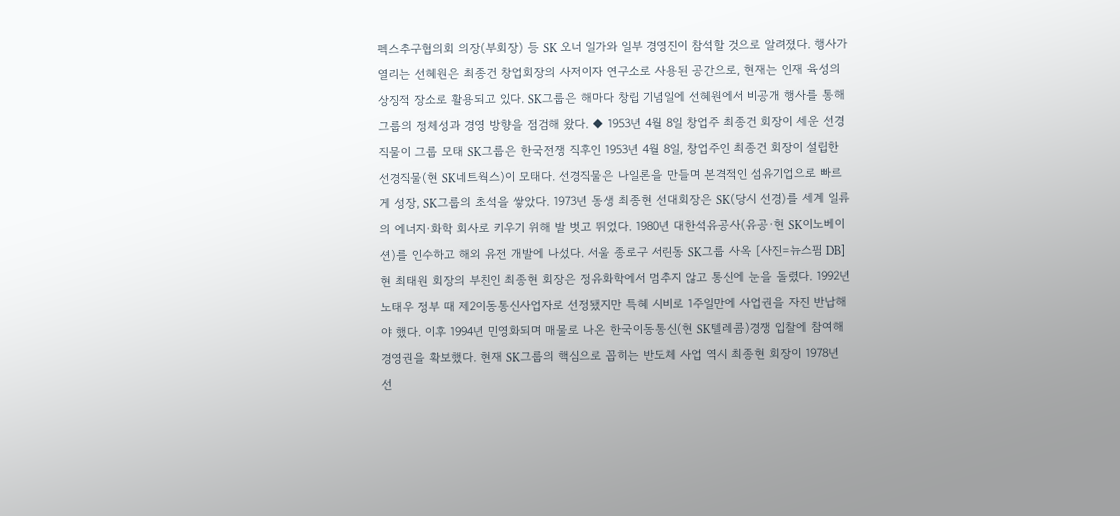펙스추구협의회 의장(부회장) 등 SK 오너 일가와 일부 경영진이 참석할 것으로 알려졌다. 행사가 열리는 선혜원은 최종건 창업회장의 사저이자 연구소로 사용된 공간으로, 현재는 인재 육성의 상징적 장소로 활용되고 있다. SK그룹은 해마다 창립 기념일에 선혜원에서 비공개 행사를 통해 그룹의 정체성과 경영 방향을 점검해 왔다. ◆ 1953년 4월 8일 창업주 최종건 회장이 세운 선경직물이 그룹 모태 SK그룹은 한국전쟁 직후인 1953년 4월 8일, 창업주인 최종건 회장이 설립한 선경직물(현 SK네트웍스)이 모태다. 선경직물은 나일론을 만들며 본격적인 섬유기업으로 빠르게 성장, SK그룹의 초석을 쌓았다. 1973년 동생 최종현 선대회장은 SK(당시 선경)를 세계 일류의 에너지·화학 회사로 키우기 위해 발 벗고 뛰었다. 1980년 대한석유공사(유공·현 SK이노베이션)를 인수하고 해외 유전 개발에 나섰다. 서울 종로구 서린동 SK그룹 사옥 [사진=뉴스핌 DB] 현 최태원 회장의 부친인 최종현 회장은 정유화학에서 멈추지 않고 통신에 눈을 돌렸다. 1992년 노태우 정부 때 제2이동통신사업자로 선정됐지만 특혜 시비로 1주일만에 사업권을 자진 반납해야 했다. 이후 1994년 민영화되며 매물로 나온 한국이동통신(현 SK텔레콤)경쟁 입찰에 참여해 경영권을 확보했다. 현재 SK그룹의 핵심으로 꼽히는 반도체 사업 역시 최종현 회장이 1978년 선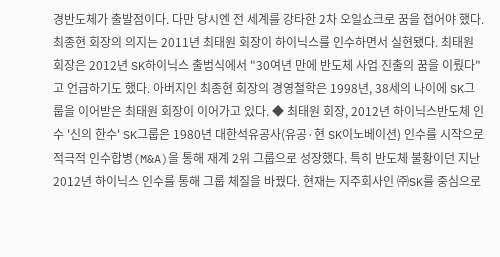경반도체가 출발점이다. 다만 당시엔 전 세계를 강타한 2차 오일쇼크로 꿈을 접어야 했다. 최종현 회장의 의지는 2011년 최태원 회장이 하이닉스를 인수하면서 실현됐다. 최태원 회장은 2012년 SK하이닉스 출범식에서 "30여년 만에 반도체 사업 진출의 꿈을 이뤘다"고 언급하기도 했다. 아버지인 최종현 회장의 경영철학은 1998년, 38세의 나이에 SK그룹을 이어받은 최태원 회장이 이어가고 있다. ◆ 최태원 회장, 2012년 하이닉스반도체 인수 '신의 한수' SK그룹은 1980년 대한석유공사(유공·현 SK이노베이션) 인수를 시작으로 적극적 인수합병(M&A)을 통해 재계 2위 그룹으로 성장했다. 특히 반도체 불황이던 지난 2012년 하이닉스 인수를 통해 그룹 체질을 바꿨다. 현재는 지주회사인 ㈜SK를 중심으로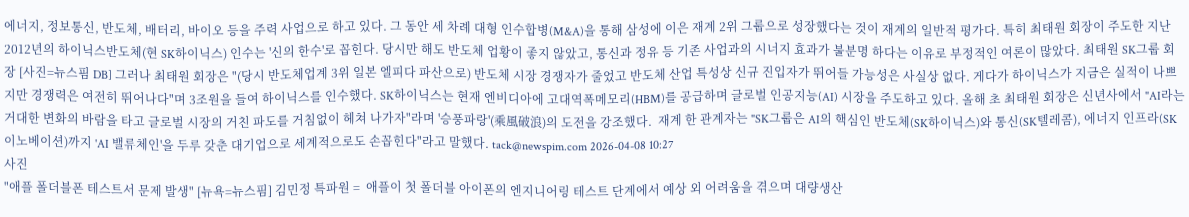에너지, 정보통신, 반도체, 배터리, 바이오 등을 주력 사업으로 하고 있다. 그 동안 세 차례 대형 인수합병(M&A)을 통해 삼성에 이은 재계 2위 그룹으로 성장했다는 것이 재계의 일반적 평가다. 특히 최태원 회장이 주도한 지난 2012년의 하이닉스반도체(현 SK하이닉스) 인수는 '신의 한수'로 꼽힌다. 당시만 해도 반도체 업황이 좋지 않았고, 통신과 정유 등 기존 사업과의 시너지 효과가 불분명 하다는 이유로 부정적인 여론이 많았다. 최태원 SK그룹 회장 [사진=뉴스핌 DB] 그러나 최태원 회장은 "(당시 반도체업계 3위 일본 엘피다 파산으로) 반도체 시장 경쟁자가 줄었고 반도체 산업 특성상 신규 진입자가 뛰어들 가능성은 사실상 없다. 게다가 하이닉스가 지금은 실적이 나쁘지만 경쟁력은 여전히 뛰어나다"며 3조원을 들여 하이닉스를 인수했다. SK하이닉스는 현재 엔비디아에 고대역폭메모리(HBM)를 공급하며 글로벌 인공지능(AI) 시장을 주도하고 있다. 올해 초 최태원 회장은 신년사에서 "AI라는 거대한 변화의 바람을 타고 글로벌 시장의 거친 파도를 거침없이 헤쳐 나가자"라며 '승풍파랑'(乘風破浪)의 도전을 강조했다.  재계 한 관계자는 "SK그룹은 AI의 핵심인 반도체(SK하이닉스)와 통신(SK텔레콤), 에너지 인프라(SK이노베이션)까지 'AI 밸류체인'을 두루 갖춘 대기업으로 세계적으로도 손꼽힌다"라고 말했다. tack@newspim.com 2026-04-08 10:27
사진
"애플 폴더블폰 테스트서 문제 발생" [뉴욕=뉴스핌] 김민정 특파원 =  애플이 첫 폴더블 아이폰의 엔지니어링 테스트 단계에서 예상 외 어려움을 겪으며 대량생산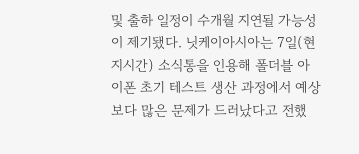및 출하 일정이 수개월 지연될 가능성이 제기됐다. 닛케이아시아는 7일(현지시간) 소식통을 인용해 폴더블 아이폰 초기 테스트 생산 과정에서 예상보다 많은 문제가 드러났다고 전했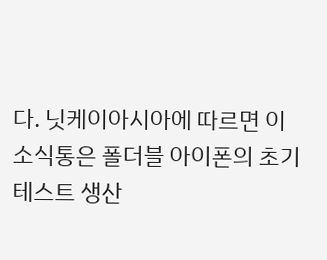다. 닛케이아시아에 따르면 이 소식통은 폴더블 아이폰의 초기 테스트 생산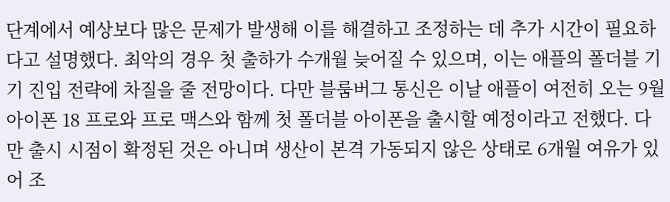단계에서 예상보다 많은 문제가 발생해 이를 해결하고 조정하는 데 추가 시간이 필요하다고 설명했다. 최악의 경우 첫 출하가 수개월 늦어질 수 있으며, 이는 애플의 폴더블 기기 진입 전략에 차질을 줄 전망이다. 다만 블룸버그 통신은 이날 애플이 여전히 오는 9월 아이폰 18 프로와 프로 맥스와 함께 첫 폴더블 아이폰을 출시할 예정이라고 전했다. 다만 출시 시점이 확정된 것은 아니며 생산이 본격 가동되지 않은 상태로 6개월 여유가 있어 조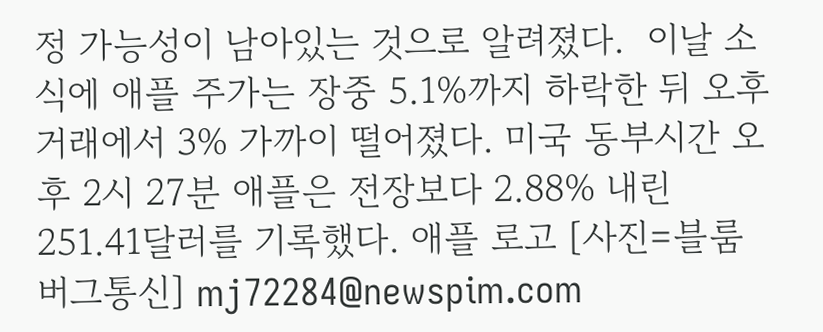정 가능성이 남아있는 것으로 알려졌다.  이날 소식에 애플 주가는 장중 5.1%까지 하락한 뒤 오후 거래에서 3% 가까이 떨어졌다. 미국 동부시간 오후 2시 27분 애플은 전장보다 2.88% 내린 251.41달러를 기록했다. 애플 로고 [사진=블룸버그통신] mj72284@newspim.com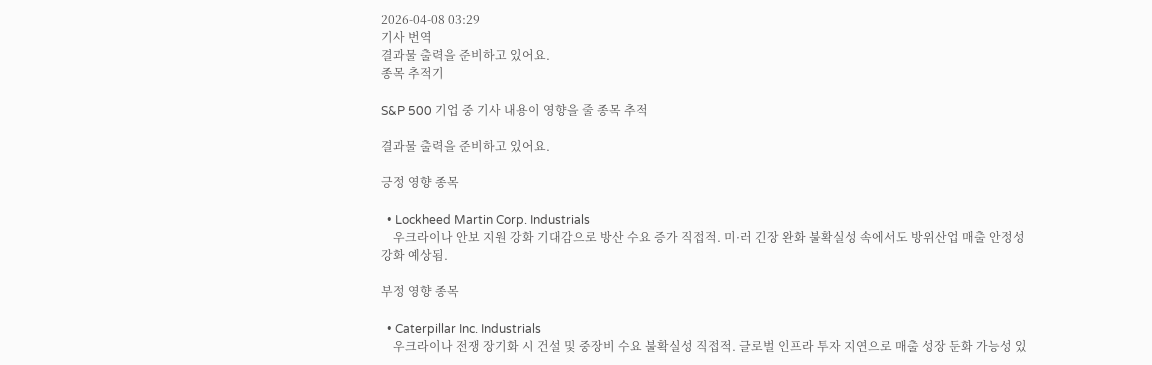2026-04-08 03:29
기사 번역
결과물 출력을 준비하고 있어요.
종목 추적기

S&P 500 기업 중 기사 내용이 영향을 줄 종목 추적

결과물 출력을 준비하고 있어요.

긍정 영향 종목

  • Lockheed Martin Corp. Industrials
    우크라이나 안보 지원 강화 기대감으로 방산 수요 증가 직접적. 미·러 긴장 완화 불확실성 속에서도 방위산업 매출 안정성 강화 예상됨.

부정 영향 종목

  • Caterpillar Inc. Industrials
    우크라이나 전쟁 장기화 시 건설 및 중장비 수요 불확실성 직접적. 글로벌 인프라 투자 지연으로 매출 성장 둔화 가능성 있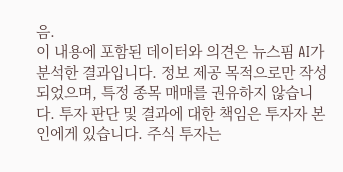음.
이 내용에 포함된 데이터와 의견은 뉴스핌 AI가 분석한 결과입니다. 정보 제공 목적으로만 작성되었으며, 특정 종목 매매를 권유하지 않습니다. 투자 판단 및 결과에 대한 책임은 투자자 본인에게 있습니다. 주식 투자는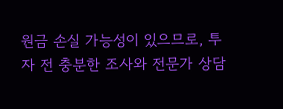원금 손실 가능성이 있으므로, 투자 전 충분한 조사와 전문가 상담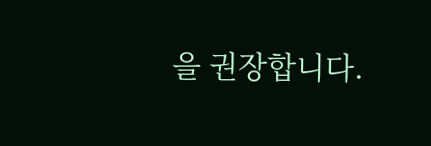을 권장합니다.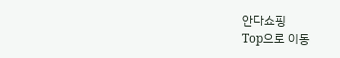안다쇼핑
Top으로 이동